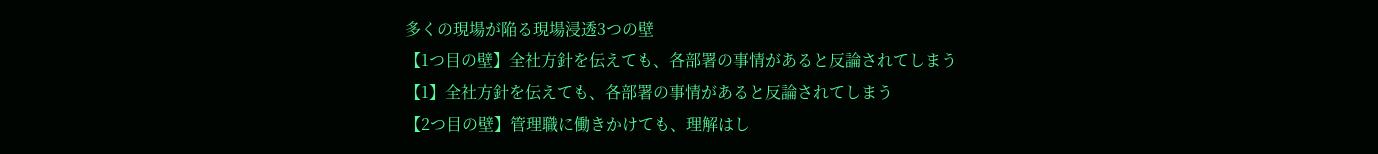多くの現場が陥る現場浸透3つの壁
【1つ目の壁】全社方針を伝えても、各部署の事情があると反論されてしまう
【1】全社方針を伝えても、各部署の事情があると反論されてしまう
【2つ目の壁】管理職に働きかけても、理解はし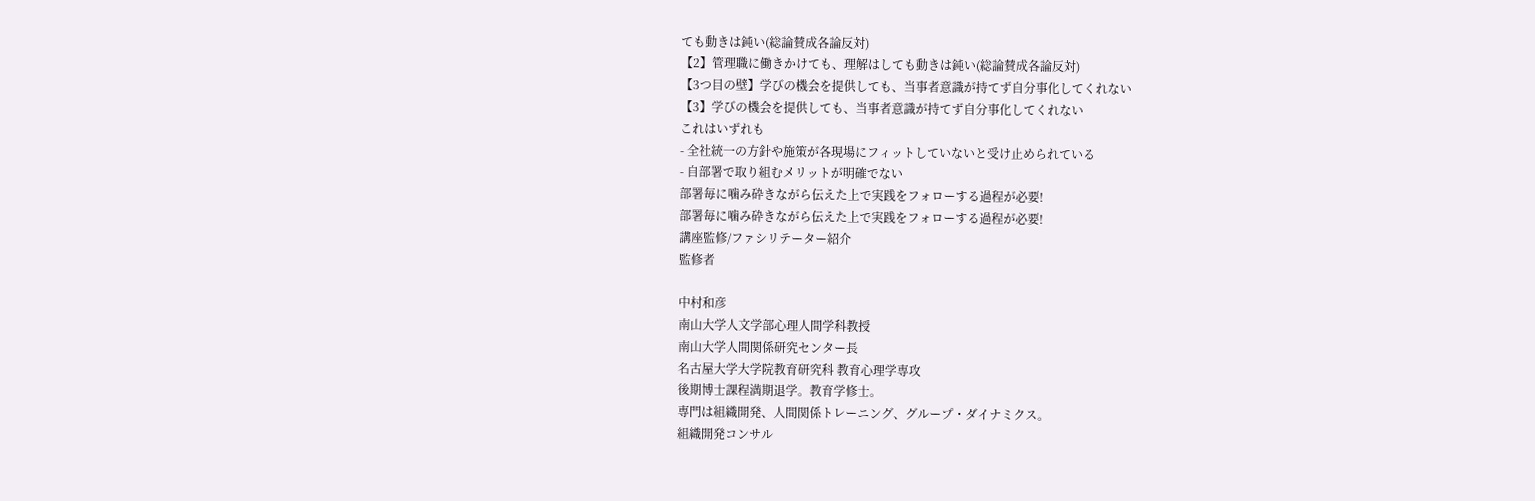ても動きは鈍い(総論賛成各論反対)
【2】管理職に働きかけても、理解はしても動きは鈍い(総論賛成各論反対)
【3つ目の壁】学びの機会を提供しても、当事者意識が持てず自分事化してくれない
【3】学びの機会を提供しても、当事者意識が持てず自分事化してくれない
これはいずれも
- 全社統一の方針や施策が各現場にフィットしていないと受け止められている
- 自部署で取り組むメリットが明確でない
部署毎に噛み砕きながら伝えた上で実践をフォローする過程が必要!
部署毎に噛み砕きながら伝えた上で実践をフォローする過程が必要!
講座監修/ファシリテーター紹介
監修者

中村和彦
南山大学人文学部心理人間学科教授
南山大学人間関係研究センター長
名古屋大学大学院教育研究科 教育心理学専攻
後期博士課程満期退学。教育学修士。
専門は組織開発、人間関係トレーニング、グループ・ダイナミクス。
組織開発コンサル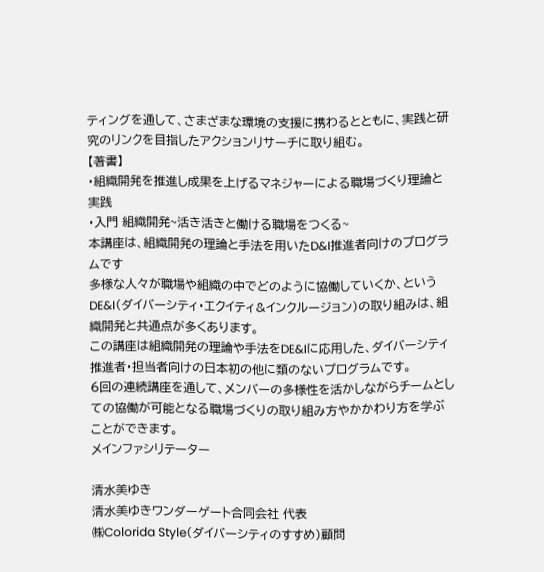ティングを通して、さまざまな環境の支援に携わるとともに、実践と研究のリンクを目指したアクションリサーチに取り組む。
【著書】
・組織開発を推進し成果を上げるマネジャーによる職場づくり理論と実践
・入門 組織開発~活き活きと働ける職場をつくる~
本講座は、組織開発の理論と手法を用いたD&I推進者向けのプログラムです
多様な人々が職場や組織の中でどのように協働していくか、というDE&I(ダイバーシティ・エクイティ&インクルージョン)の取り組みは、組織開発と共通点が多くあります。
この講座は組織開発の理論や手法をDE&Iに応用した、ダイバーシティ推進者・担当者向けの日本初の他に類のないプログラムです。
6回の連続講座を通して、メンバーの多様性を活かしながらチームとしての協働が可能となる職場づくりの取り組み方やかかわり方を学ぶことができます。
メインファシリテーター

清水美ゆき
清水美ゆきワンダーゲート合同会社 代表
㈱Colorida Style(ダイバーシティのすすめ)顧問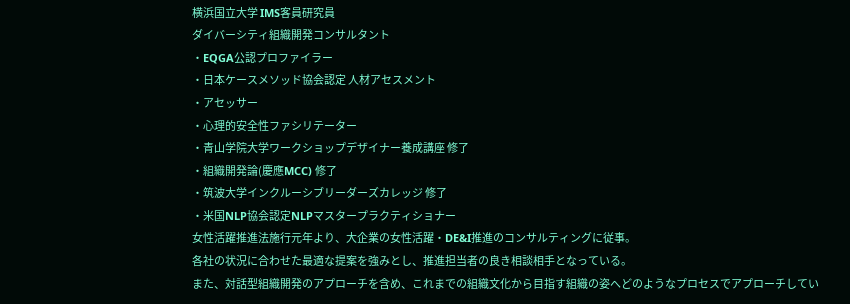横浜国立大学 IMS客員研究員
ダイバーシティ組織開発コンサルタント
・EQGA公認プロファイラー
・日本ケースメソッド協会認定 人材アセスメント
・アセッサー
・心理的安全性ファシリテーター
・青山学院大学ワークショップデザイナー養成講座 修了
・組織開発論(慶應MCC) 修了
・筑波大学インクルーシブリーダーズカレッジ 修了
・米国NLP協会認定NLPマスタープラクティショナー
女性活躍推進法施行元年より、大企業の女性活躍・DE&I推進のコンサルティングに従事。
各社の状況に合わせた最適な提案を強みとし、推進担当者の良き相談相手となっている。
また、対話型組織開発のアプローチを含め、これまでの組織文化から目指す組織の姿へどのようなプロセスでアプローチしてい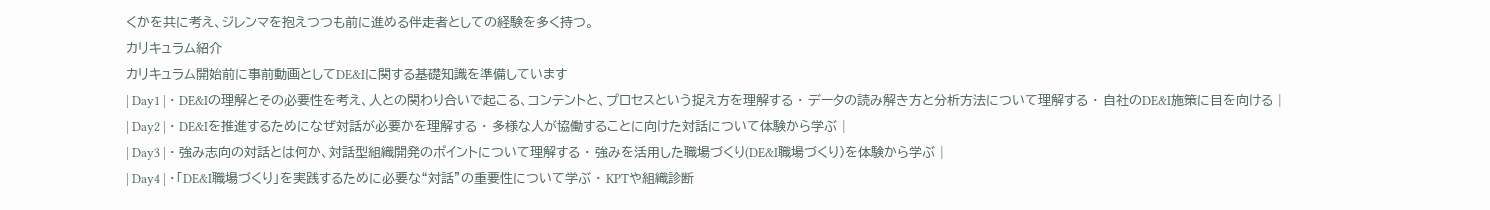くかを共に考え、ジレンマを抱えつつも前に進める伴走者としての経験を多く持つ。
カリキュラム紹介
カリキュラム開始前に事前動画としてDE&Iに関する基礎知識を準備しています
| Day1 | ・ DE&Iの理解とその必要性を考え、人との関わり合いで起こる、コンテントと、プロセスという捉え方を理解する ・ データの読み解き方と分析方法について理解する ・ 自社のDE&I施策に目を向ける |
| Day2 | ・ DE&Iを推進するためになぜ対話が必要かを理解する ・ 多様な人が協働することに向けた対話について体験から学ぶ |
| Day3 | ・ 強み志向の対話とは何か、対話型組織開発のポイントについて理解する ・ 強みを活用した職場づくり(DE&I職場づくり)を体験から学ぶ |
| Day4 | ・「DE&I職場づくり」を実践するために必要な“対話”の重要性について学ぶ ・ KPTや組織診断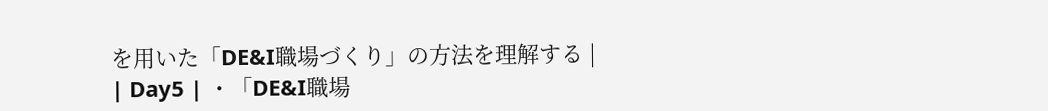を用いた「DE&I職場づくり」の方法を理解する |
| Day5 | ・「DE&I職場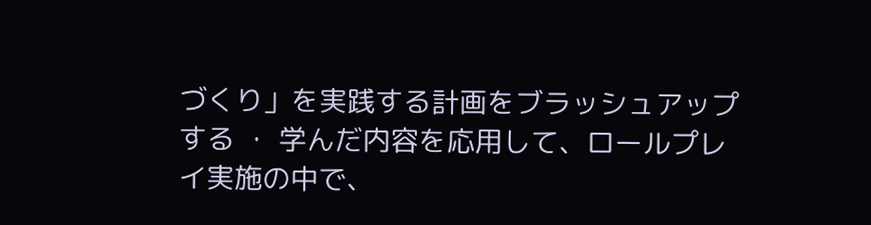づくり」を実践する計画をブラッシュアップする ・ 学んだ内容を応用して、ロールプレイ実施の中で、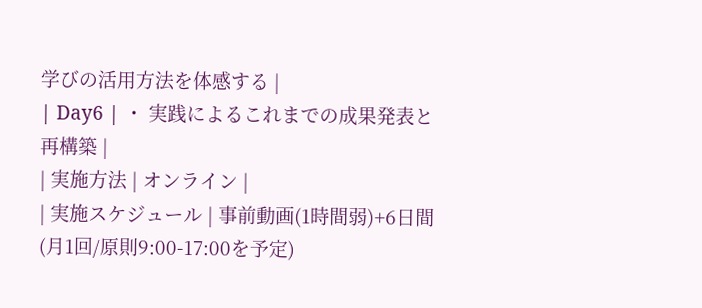学びの活用方法を体感する |
| Day6 | ・ 実践によるこれまでの成果発表と再構築 |
| 実施方法 | オンライン |
| 実施スケジュール | 事前動画(1時間弱)+6日間(月1回/原則9:00-17:00を予定)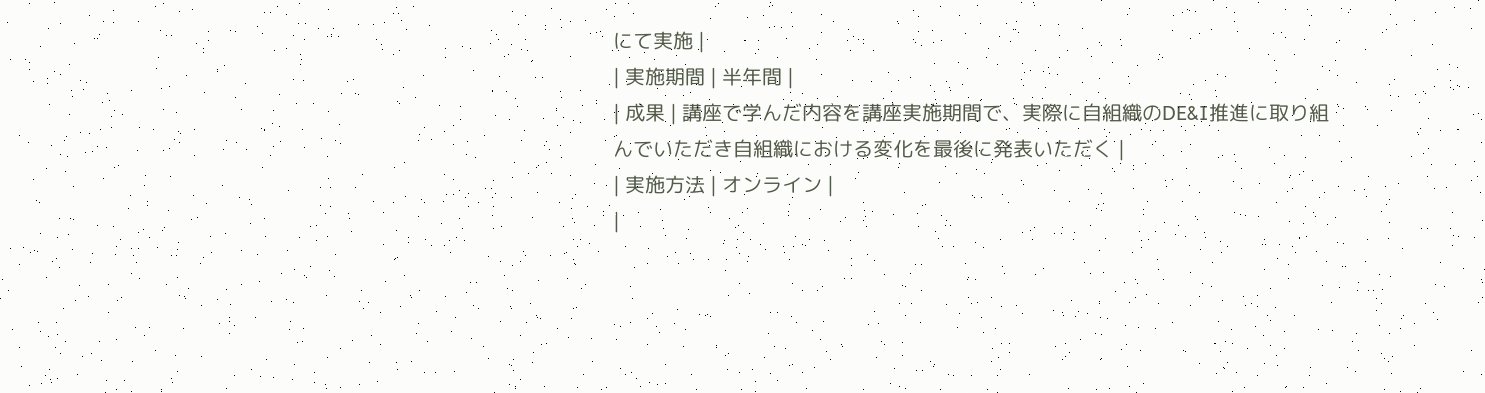にて実施 |
| 実施期間 | 半年間 |
| 成果 | 講座で学んだ内容を講座実施期間で、実際に自組織のDE&I推進に取り組んでいただき自組織における変化を最後に発表いただく |
| 実施方法 | オンライン |
|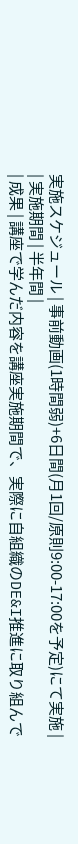実施スケジュール | 事前動画(1時間弱)+6日間(月1回/原則9:00-17:00を予定)にて実施 |
| 実施期間 | 半年間 |
| 成果 | 講座で学んだ内容を講座実施期間で、実際に自組織のDE&I推進に取り組んで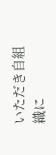いただき自組織に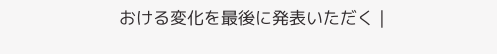おける変化を最後に発表いただく |